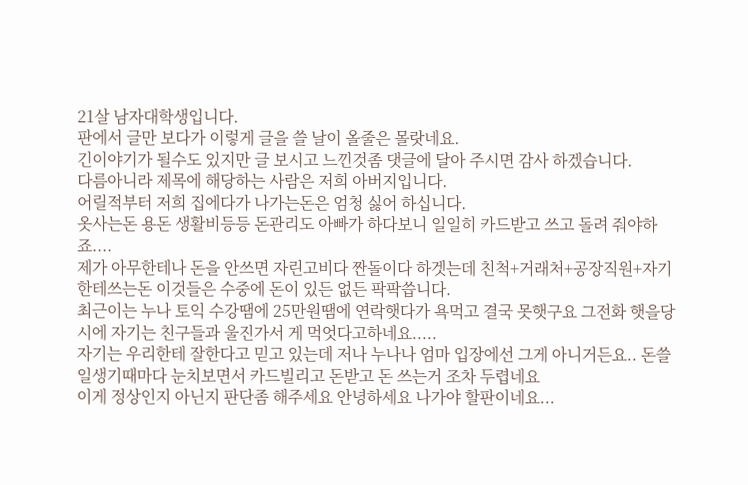21살 남자대학생입니다.
판에서 글만 보다가 이렇게 글을 쓸 날이 올줄은 몰랏네요.
긴이야기가 될수도 있지만 글 보시고 느낀것좀 댓글에 달아 주시면 감사 하겠습니다.
다름아니라 제목에 해당하는 사람은 저희 아버지입니다.
어릴적부터 저희 집에다가 나가는돈은 엄청 싫어 하십니다.
옷사는돈 용돈 생활비등등 돈관리도 아빠가 하다보니 일일히 카드받고 쓰고 돌려 줘야하죠....
제가 아무한테나 돈을 안쓰면 자린고비다 짠돌이다 하겟는데 친척+거래처+공장직원+자기한테쓰는돈 이것들은 수중에 돈이 있든 없든 팍팍씁니다.
최근이는 누나 토익 수강땜에 25만원땜에 연락햇다가 욕먹고 결국 못햇구요 그전화 햇을당시에 자기는 친구들과 울진가서 게 먹엇다고하네요.....
자기는 우리한테 잘한다고 믿고 있는데 저나 누나나 엄마 입장에선 그게 아니거든요.. 돈쓸일생기때마다 눈치보면서 카드빌리고 돈받고 돈 쓰는거 조차 두렵네요
이게 정상인지 아닌지 판단좀 해주세요 안녕하세요 나가야 할판이네요...